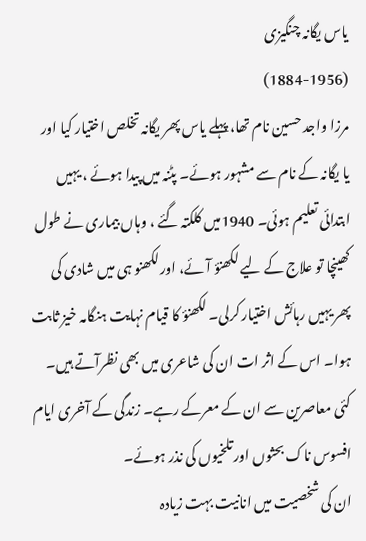یاس یگانہ چنگیزی
(1884-1956)
مرزا واجد حسین نام تھا، پہلے یاس پھر یگانہ تخلص اختیار کیا اور یا یگانہ کے نام سے مشہور ہوئے۔ پٹنہ میں پیدا ہوئے ، یہیں ابتدائی تعلیم ہوئی۔ 1940میں کلکتہ گئے ، وہاں بیماری نے طول کھینچا تو علاج کے لیے لکھنؤ آئے، اور لکھنو ہی میں شادی کی پھر یہیں رہائش اختیار کرلی۔ لکھنؤ کا قیام نہایت ہنگامہ خیز ثابت ہوا۔ اس کے اثر ات ان کی شاعری میں بھی نظرآتے ہیں۔ کئی معاصرین سے ان کے معرکے رہے۔ زندگی کے آخری ایام افسوس ناک بحثوں اور تلخیوں کی نذر ہوئے۔
ان کی شخصیت میں انانیت بہت زیادہ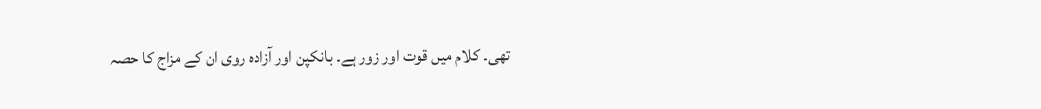تھی۔ کلام میں قوت اور زور ہے۔ بانکپن اور آزادہ روی ان کے مزاج کا حصہ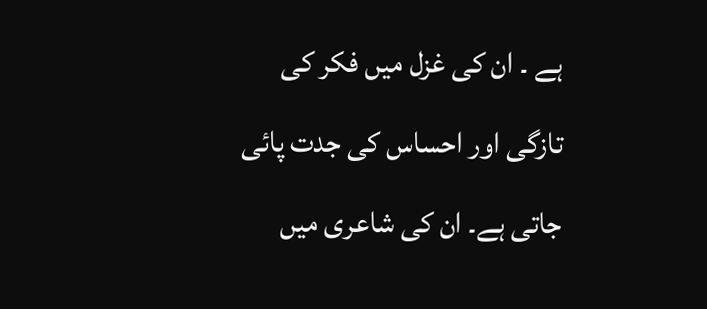ہے ۔ ان کی غزل میں فکر کی تازگی اور احساس کی جدت پائی جاتی ہے۔ ان کی شاعری میں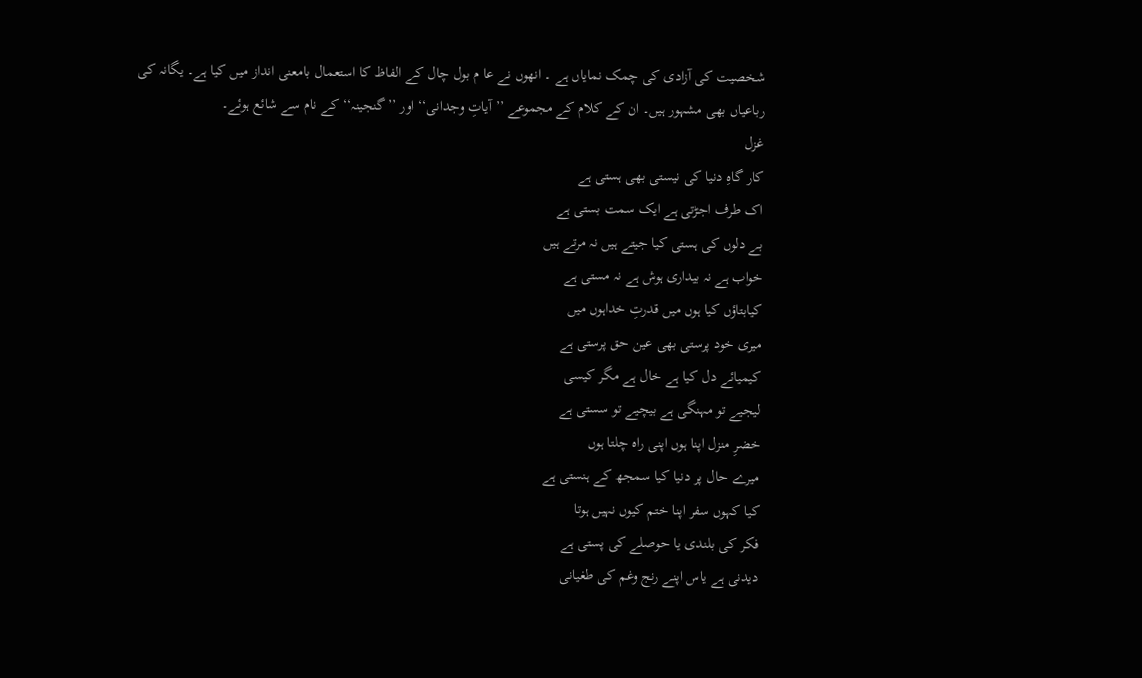شخصیت کی آزادی کی چمک نمایاں ہے ۔ انھوں نے عا م بول چال کے الفاظ کا استعمال بامعنی انداز میں کیا ہے۔ یگانہ کی رباعیاں بھی مشہور ہیں۔ ان کے کلام کے مجموعے ’’آیاتِ وجدانی‘‘ اور ’’گنجینہ‘‘ کے نام سے شائع ہوئے۔
غزل
کار گاہِ دنیا کی نیستی بھی ہستی ہے
اک طرف اجڑتی ہے ایک سمت بستی ہے
بے دلوں کی ہستی کیا جیتے ہیں نہ مرتے ہیں
خواب ہے نہ بیداری ہوش ہے نہ مستی ہے
کیابتاؤں کیا ہوں میں قدرتِ خداہوں میں
میری خود پرستی بھی عین حق پرستی ہے
کیمیائے دل کیا ہے خال ہے مگر کیسی
لیجیے تو مہنگی ہے بیچیے تو سستی ہے
خضرِ منزل اپنا ہوں اپنی راہ چلتا ہوں
میرے حال پر دنیا کیا سمجھ کے ہنستی ہے
کیا کہوں سفر اپنا ختم کیوں نہیں ہوتا
فکر کی بلندی یا حوصلے کی پستی ہے
دیدنی ہے یاس اپنے رنج وغم کی طغیانی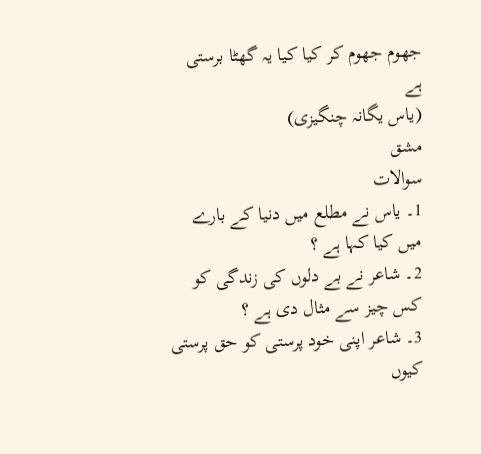جھوم جھوم کر کیا کیا یہ گھٹا برستی ہے
(یاس یگانہ چنگیزی)
مشق
سوالات
1۔ یاس نے مطلع میں دنیا کے بارے میں کیا کہا ہے ؟
2۔ شاعر نے بے دلوں کی زندگی کو کس چیز سے مثال دی ہے ؟
3۔ شاعر اپنی خود پرستی کو حق پرستی کیوں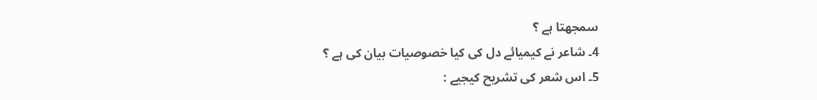سمجھتا ہے ؟
4۔ شاعر نے کیمیائے دل کی کیا خصوصیات بیان کی ہے ؟
5۔ اس شعر کی تشریح کیجیے :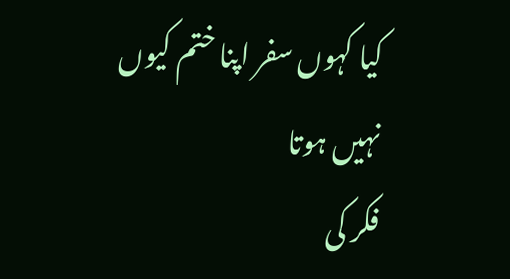کیا کہوں سفر اپنا ختم کیوں نہیں ہوتا
فکر کی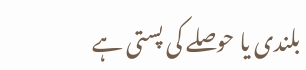بلندی یا حوصلے کی پستی ہے